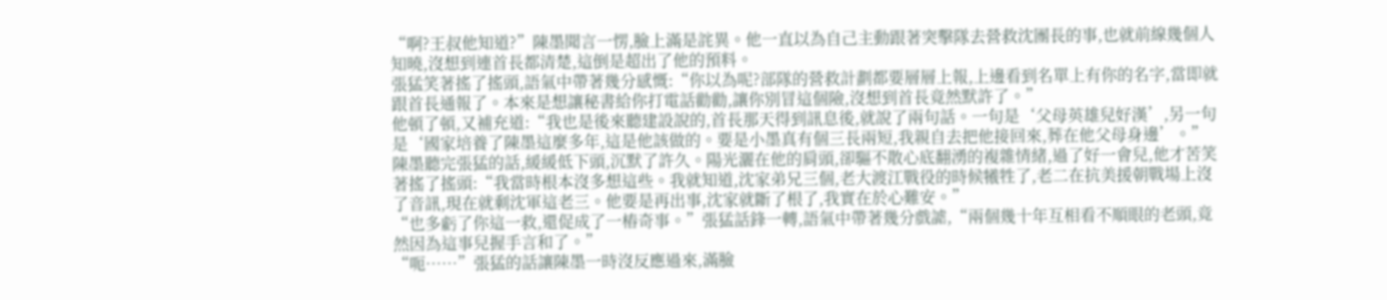“啊?王叔他知道?”陳墨聞言一愣,臉上滿是詫異。他一直以為自己主動跟著突擊隊去營救沈團長的事,也就前線幾個人知曉,沒想到連首長都清楚,這倒是超出了他的預料。
張猛笑著搖了搖頭,語氣中帶著幾分感慨:“你以為呢?部隊的營救計劃都要層層上報,上邊看到名單上有你的名字,當即就跟首長通報了。本來是想讓秘書給你打電話勸勸,讓你別冒這個險,沒想到首長竟然默許了。”
他頓了頓,又補充道:“我也是後來聽建設說的,首長那天得到訊息後,就說了兩句話。一句是‘父母英雄兒好漢’,另一句是‘國家培養了陳墨這麼多年,這是他該做的。要是小墨真有個三長兩短,我親自去把他接回來,葬在他父母身邊’。”
陳墨聽完張猛的話,緩緩低下頭,沉默了許久。陽光灑在他的肩頭,卻驅不散心底翻湧的複雜情緒,過了好一會兒,他才苦笑著搖了搖頭:“我當時根本沒多想這些。我就知道,沈家弟兄三個,老大渡江戰役的時候犧牲了,老二在抗美援朝戰場上沒了音訊,現在就剩沈軍這老三。他要是再出事,沈家就斷了根了,我實在於心難安。”
“也多虧了你這一救,還促成了一樁奇事。”張猛話鋒一轉,語氣中帶著幾分戲謔,“兩個幾十年互相看不順眼的老頭,竟然因為這事兒握手言和了。”
“呃……”張猛的話讓陳墨一時沒反應過來,滿臉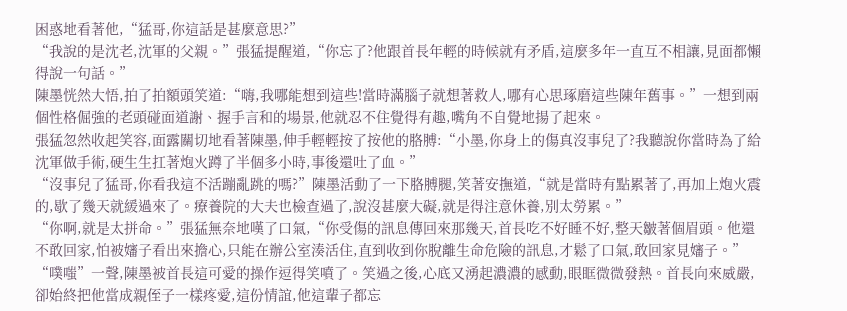困惑地看著他,“猛哥,你這話是甚麼意思?”
“我說的是沈老,沈軍的父親。”張猛提醒道,“你忘了?他跟首長年輕的時候就有矛盾,這麼多年一直互不相讓,見面都懶得說一句話。”
陳墨恍然大悟,拍了拍額頭笑道:“嗨,我哪能想到這些!當時滿腦子就想著救人,哪有心思琢磨這些陳年舊事。”一想到兩個性格倔強的老頭碰面道謝、握手言和的場景,他就忍不住覺得有趣,嘴角不自覺地揚了起來。
張猛忽然收起笑容,面露關切地看著陳墨,伸手輕輕按了按他的胳膊:“小墨,你身上的傷真沒事兒了?我聽說你當時為了給沈軍做手術,硬生生扛著炮火蹲了半個多小時,事後還吐了血。”
“沒事兒了猛哥,你看我這不活蹦亂跳的嗎?”陳墨活動了一下胳膊腿,笑著安撫道,“就是當時有點累著了,再加上炮火震的,歇了幾天就緩過來了。療養院的大夫也檢查過了,說沒甚麼大礙,就是得注意休養,別太勞累。”
“你啊,就是太拼命。”張猛無奈地嘆了口氣,“你受傷的訊息傳回來那幾天,首長吃不好睡不好,整天皺著個眉頭。他還不敢回家,怕被嬸子看出來擔心,只能在辦公室湊活住,直到收到你脫離生命危險的訊息,才鬆了口氣,敢回家見嬸子。”
“噗嗤”一聲,陳墨被首長這可愛的操作逗得笑噴了。笑過之後,心底又湧起濃濃的感動,眼眶微微發熱。首長向來威嚴,卻始終把他當成親侄子一樣疼愛,這份情誼,他這輩子都忘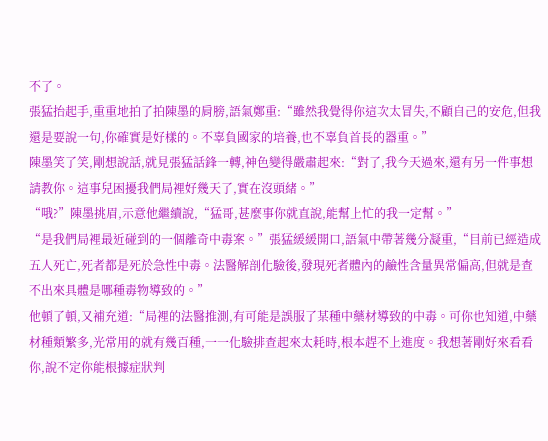不了。
張猛抬起手,重重地拍了拍陳墨的肩膀,語氣鄭重:“雖然我覺得你這次太冒失,不顧自己的安危,但我還是要說一句,你確實是好樣的。不辜負國家的培養,也不辜負首長的器重。”
陳墨笑了笑,剛想說話,就見張猛話鋒一轉,神色變得嚴肅起來:“對了,我今天過來,還有另一件事想請教你。這事兒困擾我們局裡好幾天了,實在沒頭緒。”
“哦?”陳墨挑眉,示意他繼續說,“猛哥,甚麼事你就直說,能幫上忙的我一定幫。”
“是我們局裡最近碰到的一個離奇中毒案。”張猛緩緩開口,語氣中帶著幾分凝重,“目前已經造成五人死亡,死者都是死於急性中毒。法醫解剖化驗後,發現死者體內的鹼性含量異常偏高,但就是查不出來具體是哪種毒物導致的。”
他頓了頓,又補充道:“局裡的法醫推測,有可能是誤服了某種中藥材導致的中毒。可你也知道,中藥材種類繁多,光常用的就有幾百種,一一化驗排查起來太耗時,根本趕不上進度。我想著剛好來看看你,說不定你能根據症狀判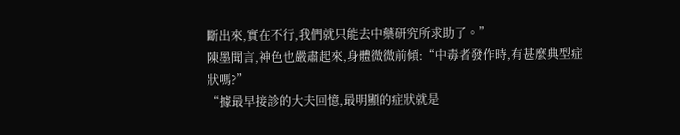斷出來,實在不行,我們就只能去中藥研究所求助了。”
陳墨聞言,神色也嚴肅起來,身體微微前傾:“中毒者發作時,有甚麼典型症狀嗎?”
“據最早接診的大夫回憶,最明顯的症狀就是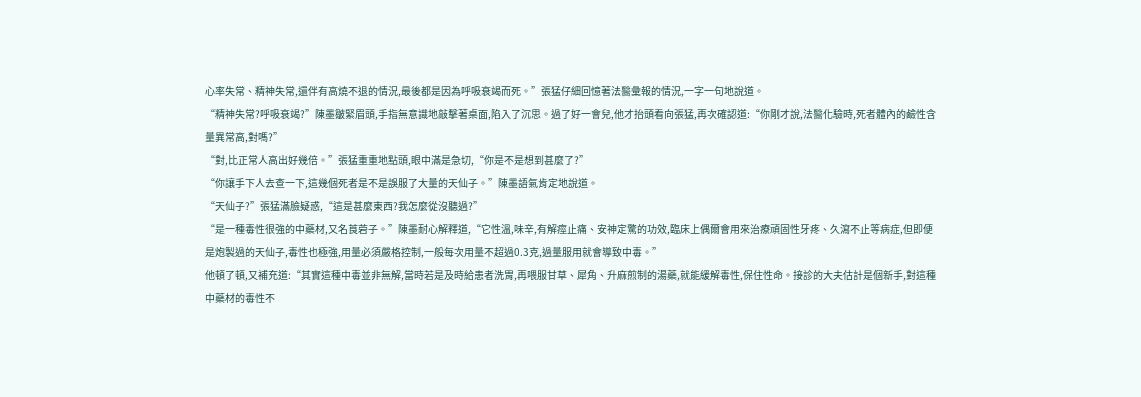心率失常、精神失常,還伴有高燒不退的情況,最後都是因為呼吸衰竭而死。”張猛仔細回憶著法醫彙報的情況,一字一句地說道。
“精神失常?呼吸衰竭?”陳墨皺緊眉頭,手指無意識地敲擊著桌面,陷入了沉思。過了好一會兒,他才抬頭看向張猛,再次確認道:“你剛才說,法醫化驗時,死者體內的鹼性含量異常高,對嗎?”
“對,比正常人高出好幾倍。”張猛重重地點頭,眼中滿是急切,“你是不是想到甚麼了?”
“你讓手下人去查一下,這幾個死者是不是誤服了大量的天仙子。”陳墨語氣肯定地說道。
“天仙子?”張猛滿臉疑惑,“這是甚麼東西?我怎麼從沒聽過?”
“是一種毒性很強的中藥材,又名莨菪子。”陳墨耐心解釋道,“它性溫,味辛,有解痙止痛、安神定驚的功效,臨床上偶爾會用來治療頑固性牙疼、久瀉不止等病症,但即便是炮製過的天仙子,毒性也極強,用量必須嚴格控制,一般每次用量不超過0.3克,過量服用就會導致中毒。”
他頓了頓,又補充道:“其實這種中毒並非無解,當時若是及時給患者洗胃,再喂服甘草、犀角、升麻煎制的湯藥,就能緩解毒性,保住性命。接診的大夫估計是個新手,對這種中藥材的毒性不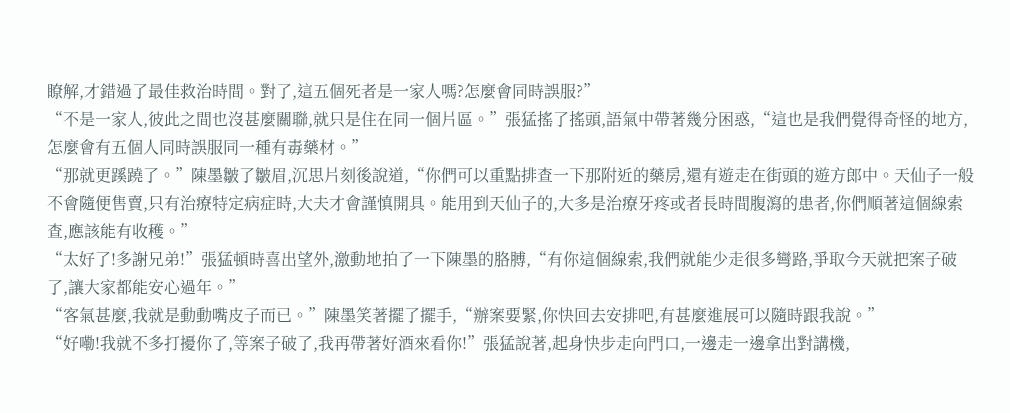瞭解,才錯過了最佳救治時間。對了,這五個死者是一家人嗎?怎麼會同時誤服?”
“不是一家人,彼此之間也沒甚麼關聯,就只是住在同一個片區。”張猛搖了搖頭,語氣中帶著幾分困惑,“這也是我們覺得奇怪的地方,怎麼會有五個人同時誤服同一種有毒藥材。”
“那就更蹊蹺了。”陳墨皺了皺眉,沉思片刻後說道,“你們可以重點排查一下那附近的藥房,還有遊走在街頭的遊方郎中。天仙子一般不會隨便售賣,只有治療特定病症時,大夫才會謹慎開具。能用到天仙子的,大多是治療牙疼或者長時間腹瀉的患者,你們順著這個線索查,應該能有收穫。”
“太好了!多謝兄弟!”張猛頓時喜出望外,激動地拍了一下陳墨的胳膊,“有你這個線索,我們就能少走很多彎路,爭取今天就把案子破了,讓大家都能安心過年。”
“客氣甚麼,我就是動動嘴皮子而已。”陳墨笑著擺了擺手,“辦案要緊,你快回去安排吧,有甚麼進展可以隨時跟我說。”
“好嘞!我就不多打擾你了,等案子破了,我再帶著好酒來看你!”張猛說著,起身快步走向門口,一邊走一邊拿出對講機,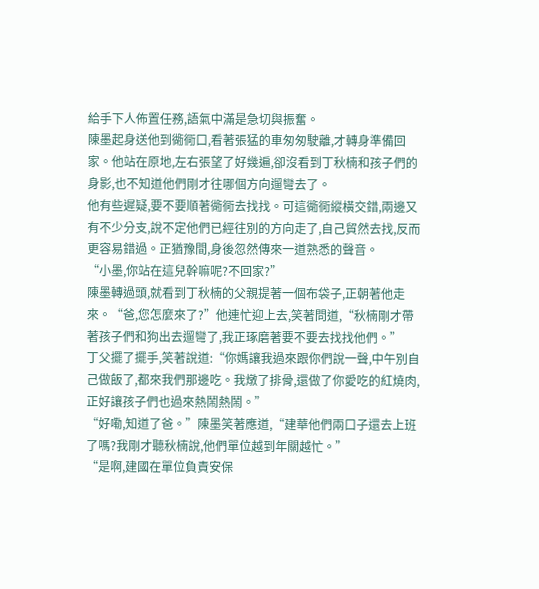給手下人佈置任務,語氣中滿是急切與振奮。
陳墨起身送他到衚衕口,看著張猛的車匆匆駛離,才轉身準備回家。他站在原地,左右張望了好幾遍,卻沒看到丁秋楠和孩子們的身影,也不知道他們剛才往哪個方向遛彎去了。
他有些遲疑,要不要順著衚衕去找找。可這衚衕縱橫交錯,兩邊又有不少分支,說不定他們已經往別的方向走了,自己貿然去找,反而更容易錯過。正猶豫間,身後忽然傳來一道熟悉的聲音。
“小墨,你站在這兒幹嘛呢?不回家?”
陳墨轉過頭,就看到丁秋楠的父親提著一個布袋子,正朝著他走來。“爸,您怎麼來了?”他連忙迎上去,笑著問道,“秋楠剛才帶著孩子們和狗出去遛彎了,我正琢磨著要不要去找找他們。”
丁父擺了擺手,笑著說道:“你媽讓我過來跟你們說一聲,中午別自己做飯了,都來我們那邊吃。我燉了排骨,還做了你愛吃的紅燒肉,正好讓孩子們也過來熱鬧熱鬧。”
“好嘞,知道了爸。”陳墨笑著應道,“建華他們兩口子還去上班了嗎?我剛才聽秋楠說,他們單位越到年關越忙。”
“是啊,建國在單位負責安保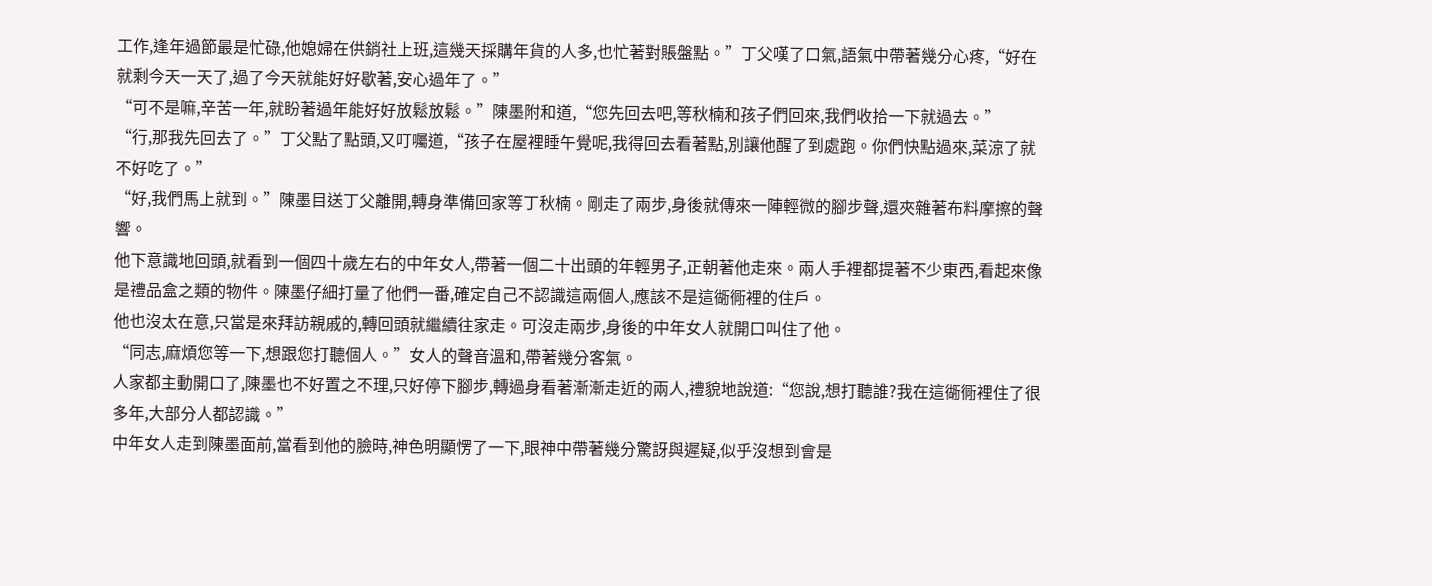工作,逢年過節最是忙碌,他媳婦在供銷社上班,這幾天採購年貨的人多,也忙著對賬盤點。”丁父嘆了口氣,語氣中帶著幾分心疼,“好在就剩今天一天了,過了今天就能好好歇著,安心過年了。”
“可不是嘛,辛苦一年,就盼著過年能好好放鬆放鬆。”陳墨附和道,“您先回去吧,等秋楠和孩子們回來,我們收拾一下就過去。”
“行,那我先回去了。”丁父點了點頭,又叮囑道,“孩子在屋裡睡午覺呢,我得回去看著點,別讓他醒了到處跑。你們快點過來,菜涼了就不好吃了。”
“好,我們馬上就到。”陳墨目送丁父離開,轉身準備回家等丁秋楠。剛走了兩步,身後就傳來一陣輕微的腳步聲,還夾雜著布料摩擦的聲響。
他下意識地回頭,就看到一個四十歲左右的中年女人,帶著一個二十出頭的年輕男子,正朝著他走來。兩人手裡都提著不少東西,看起來像是禮品盒之類的物件。陳墨仔細打量了他們一番,確定自己不認識這兩個人,應該不是這衚衕裡的住戶。
他也沒太在意,只當是來拜訪親戚的,轉回頭就繼續往家走。可沒走兩步,身後的中年女人就開口叫住了他。
“同志,麻煩您等一下,想跟您打聽個人。”女人的聲音溫和,帶著幾分客氣。
人家都主動開口了,陳墨也不好置之不理,只好停下腳步,轉過身看著漸漸走近的兩人,禮貌地說道:“您說,想打聽誰?我在這衚衕裡住了很多年,大部分人都認識。”
中年女人走到陳墨面前,當看到他的臉時,神色明顯愣了一下,眼神中帶著幾分驚訝與遲疑,似乎沒想到會是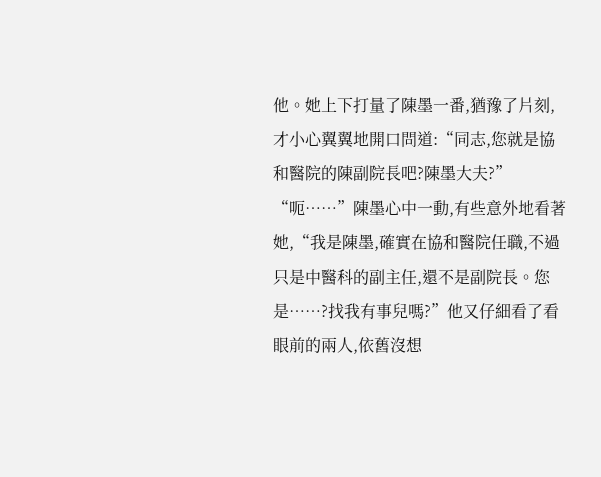他。她上下打量了陳墨一番,猶豫了片刻,才小心翼翼地開口問道:“同志,您就是協和醫院的陳副院長吧?陳墨大夫?”
“呃……”陳墨心中一動,有些意外地看著她,“我是陳墨,確實在協和醫院任職,不過只是中醫科的副主任,還不是副院長。您是……?找我有事兒嗎?”他又仔細看了看眼前的兩人,依舊沒想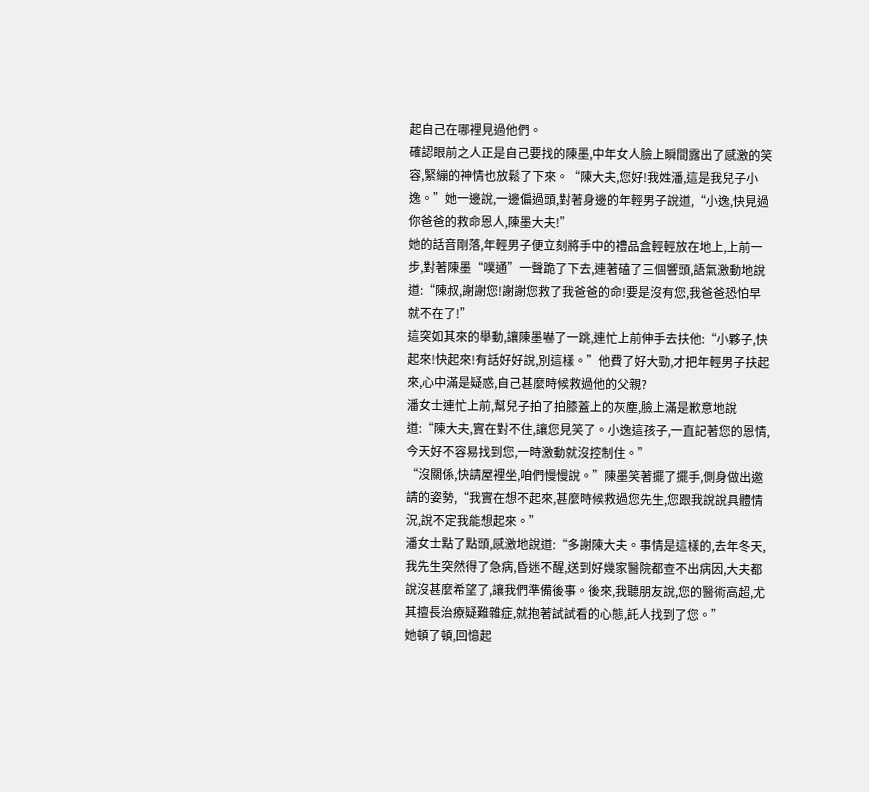起自己在哪裡見過他們。
確認眼前之人正是自己要找的陳墨,中年女人臉上瞬間露出了感激的笑容,緊繃的神情也放鬆了下來。“陳大夫,您好!我姓潘,這是我兒子小逸。”她一邊說,一邊偏過頭,對著身邊的年輕男子說道,“小逸,快見過你爸爸的救命恩人,陳墨大夫!”
她的話音剛落,年輕男子便立刻將手中的禮品盒輕輕放在地上,上前一步,對著陳墨“噗通”一聲跪了下去,連著磕了三個響頭,語氣激動地說道:“陳叔,謝謝您!謝謝您救了我爸爸的命!要是沒有您,我爸爸恐怕早就不在了!”
這突如其來的舉動,讓陳墨嚇了一跳,連忙上前伸手去扶他:“小夥子,快起來!快起來!有話好好說,別這樣。”他費了好大勁,才把年輕男子扶起來,心中滿是疑惑,自己甚麼時候救過他的父親?
潘女士連忙上前,幫兒子拍了拍膝蓋上的灰塵,臉上滿是歉意地說道:“陳大夫,實在對不住,讓您見笑了。小逸這孩子,一直記著您的恩情,今天好不容易找到您,一時激動就沒控制住。”
“沒關係,快請屋裡坐,咱們慢慢說。”陳墨笑著擺了擺手,側身做出邀請的姿勢,“我實在想不起來,甚麼時候救過您先生,您跟我說說具體情況,說不定我能想起來。”
潘女士點了點頭,感激地說道:“多謝陳大夫。事情是這樣的,去年冬天,我先生突然得了急病,昏迷不醒,送到好幾家醫院都查不出病因,大夫都說沒甚麼希望了,讓我們準備後事。後來,我聽朋友說,您的醫術高超,尤其擅長治療疑難雜症,就抱著試試看的心態,託人找到了您。”
她頓了頓,回憶起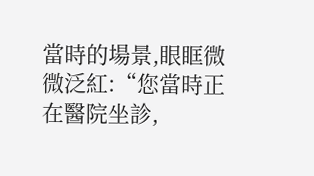當時的場景,眼眶微微泛紅:“您當時正在醫院坐診,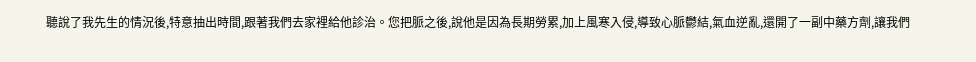聽說了我先生的情況後,特意抽出時間,跟著我們去家裡給他診治。您把脈之後,說他是因為長期勞累,加上風寒入侵,導致心脈鬱結,氣血逆亂,還開了一副中藥方劑,讓我們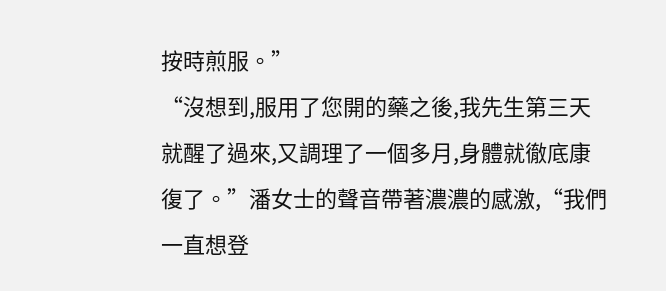按時煎服。”
“沒想到,服用了您開的藥之後,我先生第三天就醒了過來,又調理了一個多月,身體就徹底康復了。”潘女士的聲音帶著濃濃的感激,“我們一直想登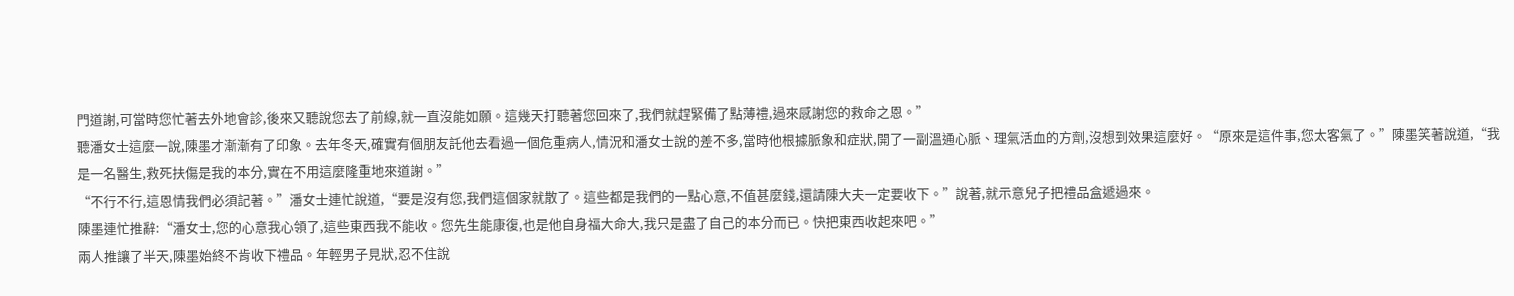門道謝,可當時您忙著去外地會診,後來又聽說您去了前線,就一直沒能如願。這幾天打聽著您回來了,我們就趕緊備了點薄禮,過來感謝您的救命之恩。”
聽潘女士這麼一說,陳墨才漸漸有了印象。去年冬天,確實有個朋友託他去看過一個危重病人,情況和潘女士說的差不多,當時他根據脈象和症狀,開了一副溫通心脈、理氣活血的方劑,沒想到效果這麼好。“原來是這件事,您太客氣了。”陳墨笑著說道,“我是一名醫生,救死扶傷是我的本分,實在不用這麼隆重地來道謝。”
“不行不行,這恩情我們必須記著。”潘女士連忙說道,“要是沒有您,我們這個家就散了。這些都是我們的一點心意,不值甚麼錢,還請陳大夫一定要收下。”說著,就示意兒子把禮品盒遞過來。
陳墨連忙推辭:“潘女士,您的心意我心領了,這些東西我不能收。您先生能康復,也是他自身福大命大,我只是盡了自己的本分而已。快把東西收起來吧。”
兩人推讓了半天,陳墨始終不肯收下禮品。年輕男子見狀,忍不住說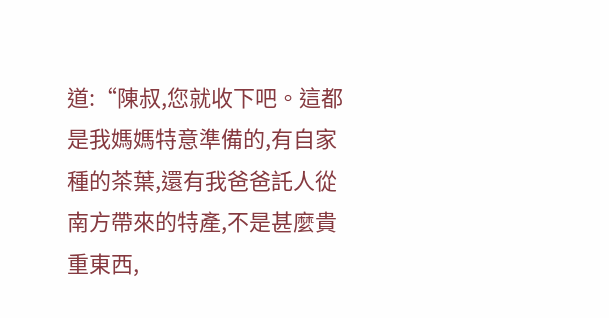道:“陳叔,您就收下吧。這都是我媽媽特意準備的,有自家種的茶葉,還有我爸爸託人從南方帶來的特產,不是甚麼貴重東西,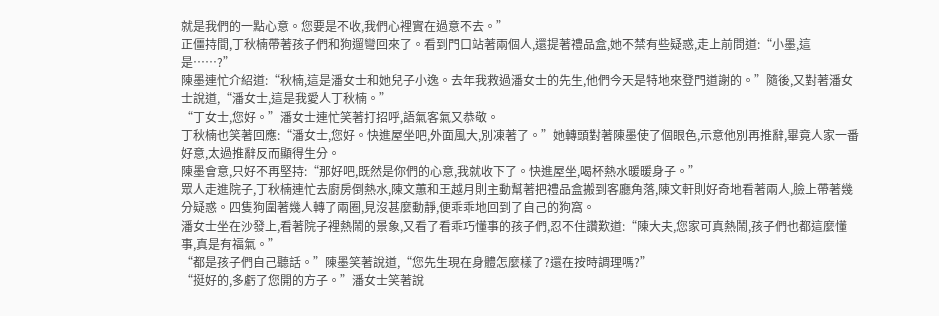就是我們的一點心意。您要是不收,我們心裡實在過意不去。”
正僵持間,丁秋楠帶著孩子們和狗遛彎回來了。看到門口站著兩個人,還提著禮品盒,她不禁有些疑惑,走上前問道:“小墨,這是……?”
陳墨連忙介紹道:“秋楠,這是潘女士和她兒子小逸。去年我救過潘女士的先生,他們今天是特地來登門道謝的。”隨後,又對著潘女士說道,“潘女士,這是我愛人丁秋楠。”
“丁女士,您好。”潘女士連忙笑著打招呼,語氣客氣又恭敬。
丁秋楠也笑著回應:“潘女士,您好。快進屋坐吧,外面風大,別凍著了。”她轉頭對著陳墨使了個眼色,示意他別再推辭,畢竟人家一番好意,太過推辭反而顯得生分。
陳墨會意,只好不再堅持:“那好吧,既然是你們的心意,我就收下了。快進屋坐,喝杯熱水暖暖身子。”
眾人走進院子,丁秋楠連忙去廚房倒熱水,陳文蕙和王越月則主動幫著把禮品盒搬到客廳角落,陳文軒則好奇地看著兩人,臉上帶著幾分疑惑。四隻狗圍著幾人轉了兩圈,見沒甚麼動靜,便乖乖地回到了自己的狗窩。
潘女士坐在沙發上,看著院子裡熱鬧的景象,又看了看乖巧懂事的孩子們,忍不住讚歎道:“陳大夫,您家可真熱鬧,孩子們也都這麼懂事,真是有福氣。”
“都是孩子們自己聽話。”陳墨笑著說道,“您先生現在身體怎麼樣了?還在按時調理嗎?”
“挺好的,多虧了您開的方子。”潘女士笑著說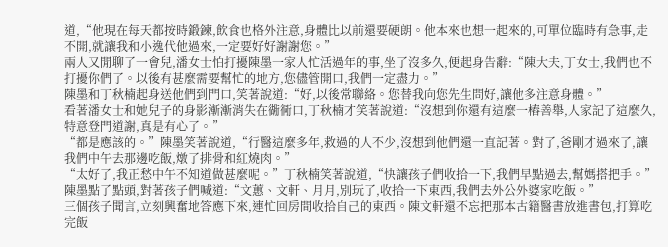道,“他現在每天都按時鍛鍊,飲食也格外注意,身體比以前還要硬朗。他本來也想一起來的,可單位臨時有急事,走不開,就讓我和小逸代他過來,一定要好好謝謝您。”
兩人又閒聊了一會兒,潘女士怕打擾陳墨一家人忙活過年的事,坐了沒多久,便起身告辭:“陳大夫,丁女士,我們也不打擾你們了。以後有甚麼需要幫忙的地方,您儘管開口,我們一定盡力。”
陳墨和丁秋楠起身送他們到門口,笑著說道:“好,以後常聯絡。您替我向您先生問好,讓他多注意身體。”
看著潘女士和她兒子的身影漸漸消失在衚衕口,丁秋楠才笑著說道:“沒想到你還有這麼一樁善舉,人家記了這麼久,特意登門道謝,真是有心了。”
“都是應該的。”陳墨笑著說道,“行醫這麼多年,救過的人不少,沒想到他們還一直記著。對了,爸剛才過來了,讓我們中午去那邊吃飯,燉了排骨和紅燒肉。”
“太好了,我正愁中午不知道做甚麼呢。”丁秋楠笑著說道,“快讓孩子們收拾一下,我們早點過去,幫媽搭把手。”
陳墨點了點頭,對著孩子們喊道:“文蕙、文軒、月月,別玩了,收拾一下東西,我們去外公外婆家吃飯。”
三個孩子聞言,立刻興奮地答應下來,連忙回房間收拾自己的東西。陳文軒還不忘把那本古籍醫書放進書包,打算吃完飯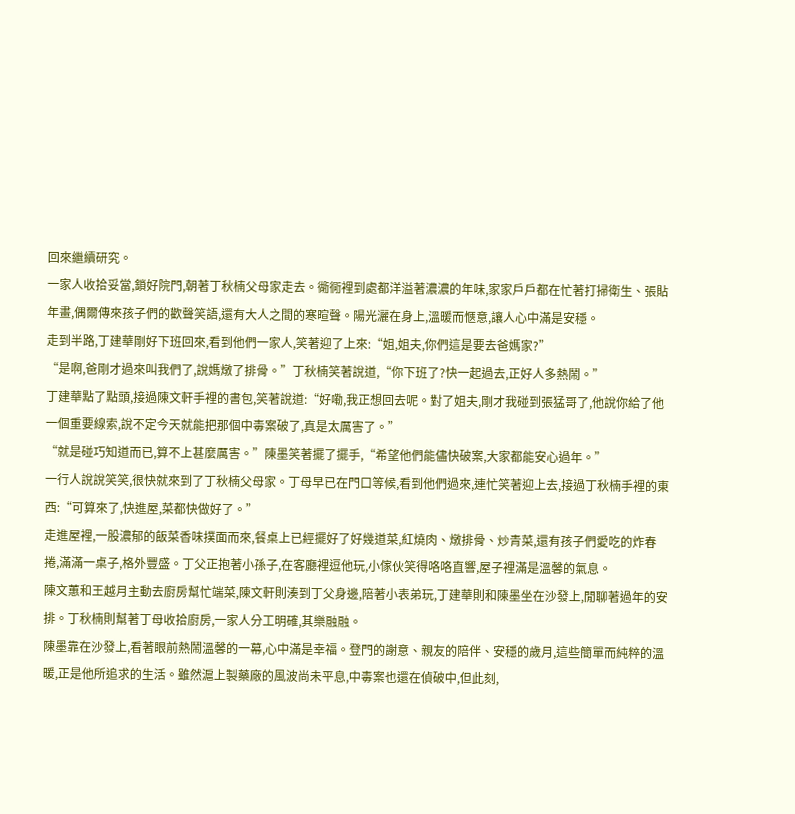回來繼續研究。
一家人收拾妥當,鎖好院門,朝著丁秋楠父母家走去。衚衕裡到處都洋溢著濃濃的年味,家家戶戶都在忙著打掃衛生、張貼年畫,偶爾傳來孩子們的歡聲笑語,還有大人之間的寒暄聲。陽光灑在身上,溫暖而愜意,讓人心中滿是安穩。
走到半路,丁建華剛好下班回來,看到他們一家人,笑著迎了上來:“姐,姐夫,你們這是要去爸媽家?”
“是啊,爸剛才過來叫我們了,說媽燉了排骨。”丁秋楠笑著說道,“你下班了?快一起過去,正好人多熱鬧。”
丁建華點了點頭,接過陳文軒手裡的書包,笑著說道:“好嘞,我正想回去呢。對了姐夫,剛才我碰到張猛哥了,他說你給了他一個重要線索,說不定今天就能把那個中毒案破了,真是太厲害了。”
“就是碰巧知道而已,算不上甚麼厲害。”陳墨笑著擺了擺手,“希望他們能儘快破案,大家都能安心過年。”
一行人說說笑笑,很快就來到了丁秋楠父母家。丁母早已在門口等候,看到他們過來,連忙笑著迎上去,接過丁秋楠手裡的東西:“可算來了,快進屋,菜都快做好了。”
走進屋裡,一股濃郁的飯菜香味撲面而來,餐桌上已經擺好了好幾道菜,紅燒肉、燉排骨、炒青菜,還有孩子們愛吃的炸春捲,滿滿一桌子,格外豐盛。丁父正抱著小孫子,在客廳裡逗他玩,小傢伙笑得咯咯直響,屋子裡滿是溫馨的氣息。
陳文蕙和王越月主動去廚房幫忙端菜,陳文軒則湊到丁父身邊,陪著小表弟玩,丁建華則和陳墨坐在沙發上,閒聊著過年的安排。丁秋楠則幫著丁母收拾廚房,一家人分工明確,其樂融融。
陳墨靠在沙發上,看著眼前熱鬧溫馨的一幕,心中滿是幸福。登門的謝意、親友的陪伴、安穩的歲月,這些簡單而純粹的溫暖,正是他所追求的生活。雖然滬上製藥廠的風波尚未平息,中毒案也還在偵破中,但此刻,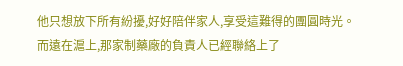他只想放下所有紛擾,好好陪伴家人,享受這難得的團圓時光。
而遠在滬上,那家制藥廠的負責人已經聯絡上了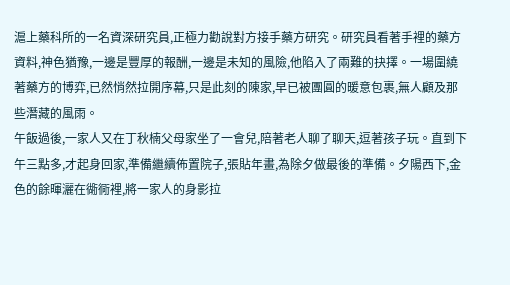滬上藥科所的一名資深研究員,正極力勸說對方接手藥方研究。研究員看著手裡的藥方資料,神色猶豫,一邊是豐厚的報酬,一邊是未知的風險,他陷入了兩難的抉擇。一場圍繞著藥方的博弈,已然悄然拉開序幕,只是此刻的陳家,早已被團圓的暖意包裹,無人顧及那些潛藏的風雨。
午飯過後,一家人又在丁秋楠父母家坐了一會兒,陪著老人聊了聊天,逗著孩子玩。直到下午三點多,才起身回家,準備繼續佈置院子,張貼年畫,為除夕做最後的準備。夕陽西下,金色的餘暉灑在衚衕裡,將一家人的身影拉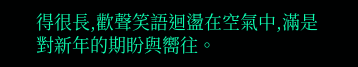得很長,歡聲笑語迴盪在空氣中,滿是對新年的期盼與嚮往。